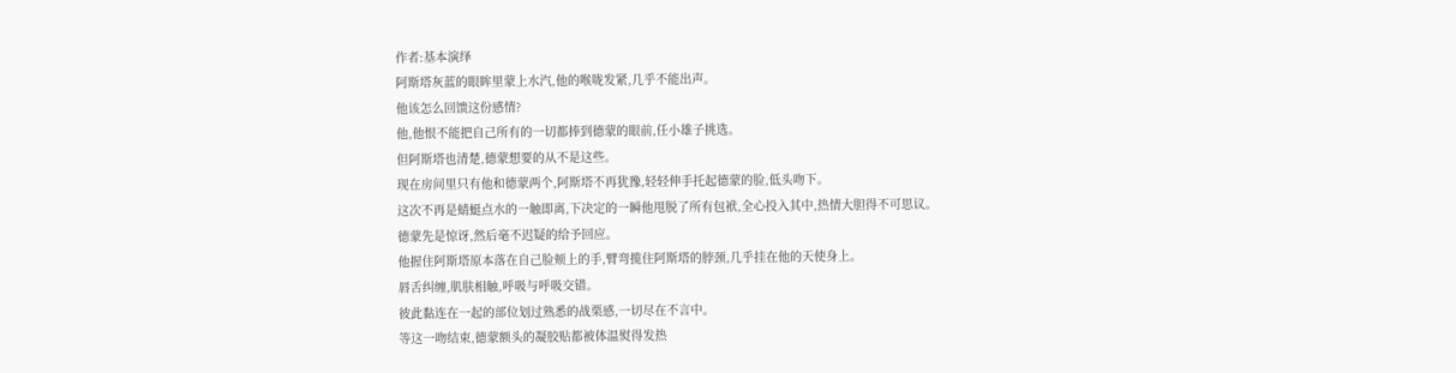作者:基本演绎
阿斯塔灰蓝的眼眸里蒙上水汽,他的喉咙发紧,几乎不能出声。
他该怎么回馈这份感情?
他,他恨不能把自己所有的一切都捧到德蒙的眼前,任小雄子挑选。
但阿斯塔也清楚,德蒙想要的从不是这些。
现在房间里只有他和德蒙两个,阿斯塔不再犹豫,轻轻伸手托起德蒙的脸,低头吻下。
这次不再是蜻蜓点水的一触即离,下决定的一瞬他甩脱了所有包袱,全心投入其中,热情大胆得不可思议。
德蒙先是惊讶,然后毫不迟疑的给予回应。
他握住阿斯塔原本落在自己脸颊上的手,臂弯揽住阿斯塔的脖颈,几乎挂在他的天使身上。
唇舌纠缠,肌肤相触,呼吸与呼吸交错。
彼此黏连在一起的部位划过熟悉的战栗感,一切尽在不言中。
等这一吻结束,德蒙额头的凝胶贴都被体温熨得发热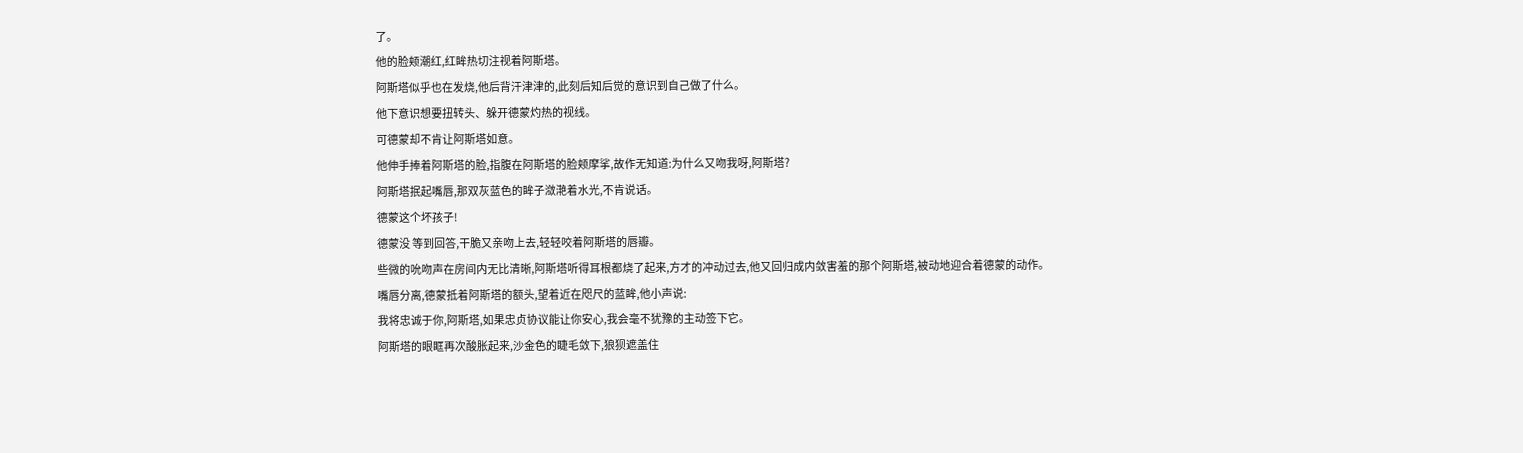了。
他的脸颊潮红,红眸热切注视着阿斯塔。
阿斯塔似乎也在发烧,他后背汗津津的,此刻后知后觉的意识到自己做了什么。
他下意识想要扭转头、躲开德蒙灼热的视线。
可德蒙却不肯让阿斯塔如意。
他伸手捧着阿斯塔的脸,指腹在阿斯塔的脸颊摩挲,故作无知道:为什么又吻我呀,阿斯塔?
阿斯塔抿起嘴唇,那双灰蓝色的眸子潋滟着水光,不肯说话。
德蒙这个坏孩子!
德蒙没 等到回答,干脆又亲吻上去,轻轻咬着阿斯塔的唇瓣。
些微的吮吻声在房间内无比清晰,阿斯塔听得耳根都烧了起来,方才的冲动过去,他又回归成内敛害羞的那个阿斯塔,被动地迎合着德蒙的动作。
嘴唇分离,德蒙抵着阿斯塔的额头,望着近在咫尺的蓝眸,他小声说:
我将忠诚于你,阿斯塔,如果忠贞协议能让你安心,我会毫不犹豫的主动签下它。
阿斯塔的眼眶再次酸胀起来,沙金色的睫毛敛下,狼狈遮盖住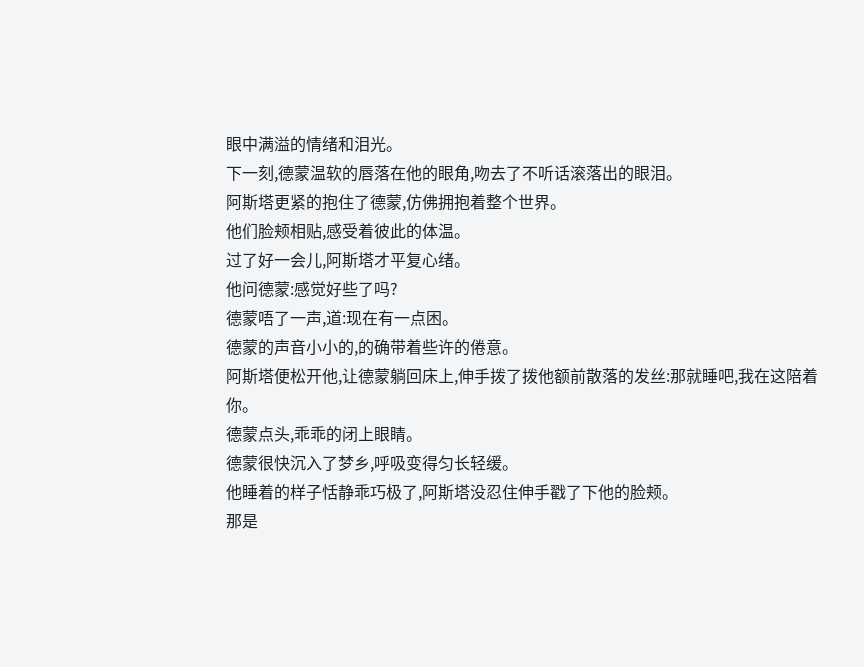眼中满溢的情绪和泪光。
下一刻,德蒙温软的唇落在他的眼角,吻去了不听话滚落出的眼泪。
阿斯塔更紧的抱住了德蒙,仿佛拥抱着整个世界。
他们脸颊相贴,感受着彼此的体温。
过了好一会儿,阿斯塔才平复心绪。
他问德蒙:感觉好些了吗?
德蒙唔了一声,道:现在有一点困。
德蒙的声音小小的,的确带着些许的倦意。
阿斯塔便松开他,让德蒙躺回床上,伸手拨了拨他额前散落的发丝:那就睡吧,我在这陪着你。
德蒙点头,乖乖的闭上眼睛。
德蒙很快沉入了梦乡,呼吸变得匀长轻缓。
他睡着的样子恬静乖巧极了,阿斯塔没忍住伸手戳了下他的脸颊。
那是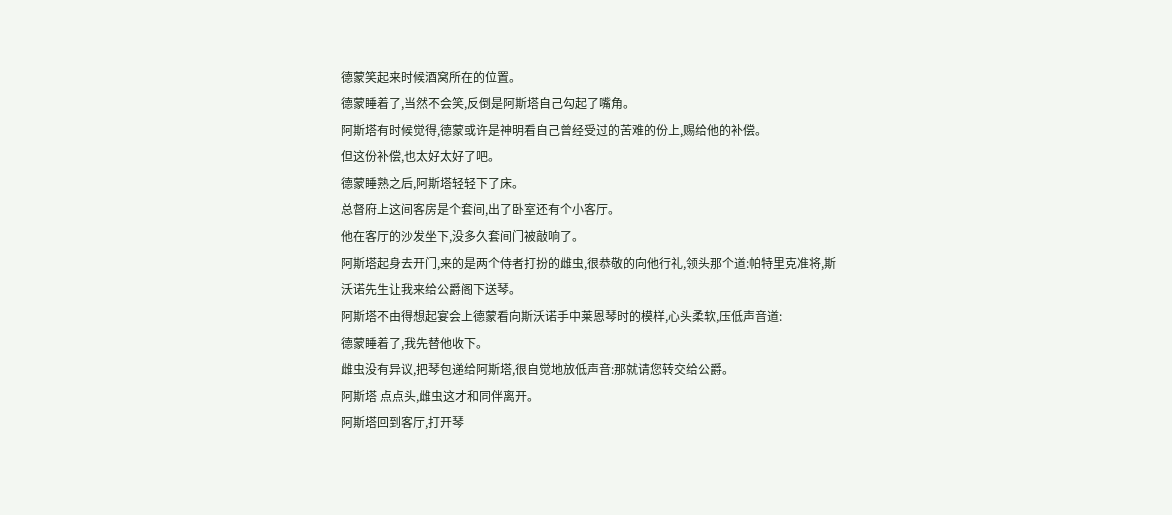德蒙笑起来时候酒窝所在的位置。
德蒙睡着了,当然不会笑,反倒是阿斯塔自己勾起了嘴角。
阿斯塔有时候觉得,德蒙或许是神明看自己曾经受过的苦难的份上,赐给他的补偿。
但这份补偿,也太好太好了吧。
德蒙睡熟之后,阿斯塔轻轻下了床。
总督府上这间客房是个套间,出了卧室还有个小客厅。
他在客厅的沙发坐下,没多久套间门被敲响了。
阿斯塔起身去开门,来的是两个侍者打扮的雌虫,很恭敬的向他行礼,领头那个道:帕特里克准将,斯沃诺先生让我来给公爵阁下送琴。
阿斯塔不由得想起宴会上德蒙看向斯沃诺手中莱恩琴时的模样,心头柔软,压低声音道:
德蒙睡着了,我先替他收下。
雌虫没有异议,把琴包递给阿斯塔,很自觉地放低声音:那就请您转交给公爵。
阿斯塔 点点头,雌虫这才和同伴离开。
阿斯塔回到客厅,打开琴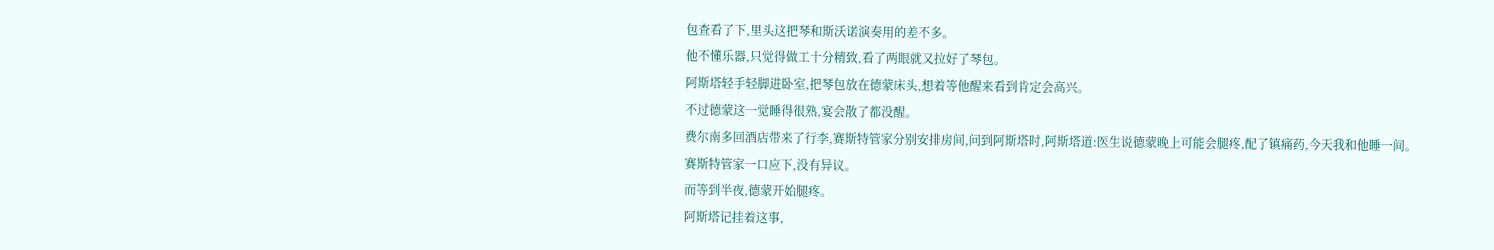包查看了下,里头这把琴和斯沃诺演奏用的差不多。
他不懂乐器,只觉得做工十分精致,看了两眼就又拉好了琴包。
阿斯塔轻手轻脚进卧室,把琴包放在德蒙床头,想着等他醒来看到肯定会高兴。
不过德蒙这一觉睡得很熟,宴会散了都没醒。
费尔南多回酒店带来了行李,赛斯特管家分别安排房间,问到阿斯塔时,阿斯塔道:医生说德蒙晚上可能会腿疼,配了镇痛药,今天我和他睡一间。
赛斯特管家一口应下,没有异议。
而等到半夜,德蒙开始腿疼。
阿斯塔记挂着这事,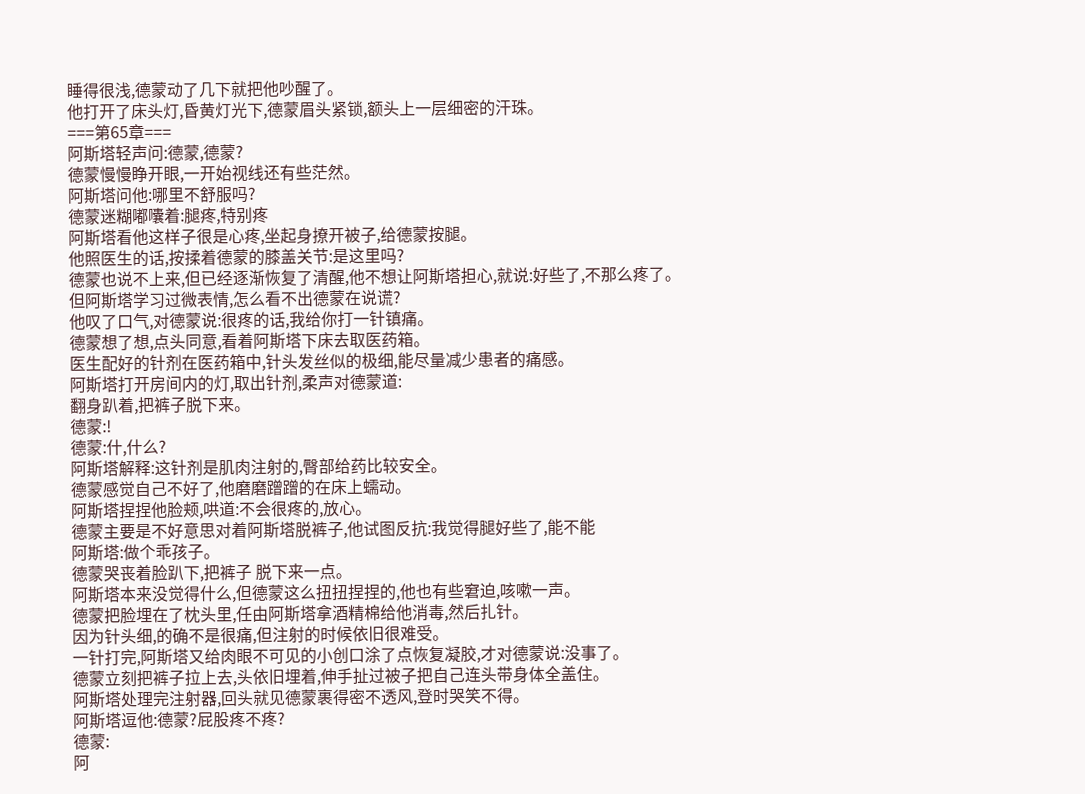睡得很浅,德蒙动了几下就把他吵醒了。
他打开了床头灯,昏黄灯光下,德蒙眉头紧锁,额头上一层细密的汗珠。
===第65章===
阿斯塔轻声问:德蒙,德蒙?
德蒙慢慢睁开眼,一开始视线还有些茫然。
阿斯塔问他:哪里不舒服吗?
德蒙迷糊嘟囔着:腿疼,特别疼
阿斯塔看他这样子很是心疼,坐起身撩开被子,给德蒙按腿。
他照医生的话,按揉着德蒙的膝盖关节:是这里吗?
德蒙也说不上来,但已经逐渐恢复了清醒,他不想让阿斯塔担心,就说:好些了,不那么疼了。
但阿斯塔学习过微表情,怎么看不出德蒙在说谎?
他叹了口气,对德蒙说:很疼的话,我给你打一针镇痛。
德蒙想了想,点头同意,看着阿斯塔下床去取医药箱。
医生配好的针剂在医药箱中,针头发丝似的极细,能尽量减少患者的痛感。
阿斯塔打开房间内的灯,取出针剂,柔声对德蒙道:
翻身趴着,把裤子脱下来。
德蒙:!
德蒙:什,什么?
阿斯塔解释:这针剂是肌肉注射的,臀部给药比较安全。
德蒙感觉自己不好了,他磨磨蹭蹭的在床上蠕动。
阿斯塔捏捏他脸颊,哄道:不会很疼的,放心。
德蒙主要是不好意思对着阿斯塔脱裤子,他试图反抗:我觉得腿好些了,能不能
阿斯塔:做个乖孩子。
德蒙哭丧着脸趴下,把裤子 脱下来一点。
阿斯塔本来没觉得什么,但德蒙这么扭扭捏捏的,他也有些窘迫,咳嗽一声。
德蒙把脸埋在了枕头里,任由阿斯塔拿酒精棉给他消毒,然后扎针。
因为针头细,的确不是很痛,但注射的时候依旧很难受。
一针打完,阿斯塔又给肉眼不可见的小创口涂了点恢复凝胶,才对德蒙说:没事了。
德蒙立刻把裤子拉上去,头依旧埋着,伸手扯过被子把自己连头带身体全盖住。
阿斯塔处理完注射器,回头就见德蒙裹得密不透风,登时哭笑不得。
阿斯塔逗他:德蒙?屁股疼不疼?
德蒙:
阿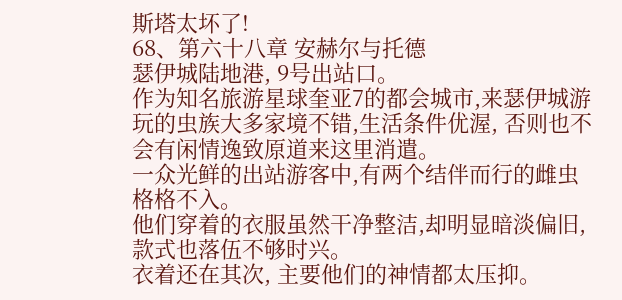斯塔太坏了!
68、第六十八章 安赫尔与托德
瑟伊城陆地港, 9号出站口。
作为知名旅游星球奎亚7的都会城市,来瑟伊城游玩的虫族大多家境不错,生活条件优渥, 否则也不会有闲情逸致原道来这里消遣。
一众光鲜的出站游客中,有两个结伴而行的雌虫格格不入。
他们穿着的衣服虽然干净整洁,却明显暗淡偏旧, 款式也落伍不够时兴。
衣着还在其次, 主要他们的神情都太压抑。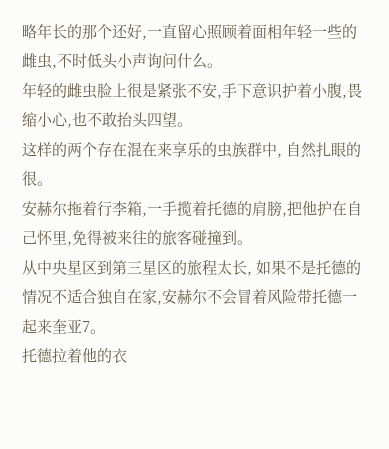略年长的那个还好,一直留心照顾着面相年轻一些的雌虫,不时低头小声询问什么。
年轻的雌虫脸上很是紧张不安,手下意识护着小腹,畏缩小心,也不敢抬头四望。
这样的两个存在混在来享乐的虫族群中, 自然扎眼的很。
安赫尔拖着行李箱,一手揽着托德的肩膀,把他护在自己怀里,免得被来往的旅客碰撞到。
从中央星区到第三星区的旅程太长, 如果不是托德的情况不适合独自在家,安赫尔不会冒着风险带托德一起来奎亚7。
托德拉着他的衣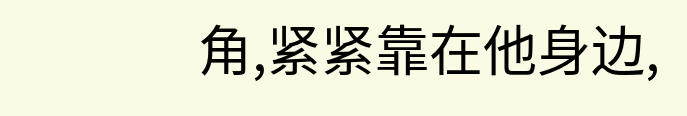角,紧紧靠在他身边,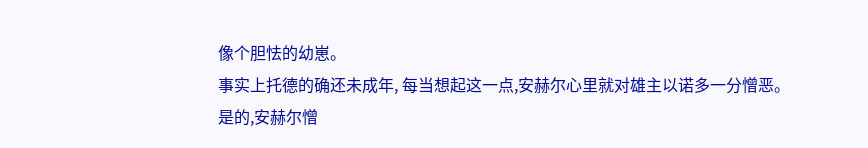像个胆怯的幼崽。
事实上托德的确还未成年, 每当想起这一点,安赫尔心里就对雄主以诺多一分憎恶。
是的,安赫尔憎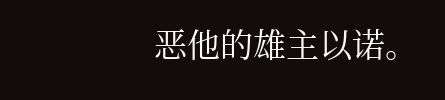恶他的雄主以诺。